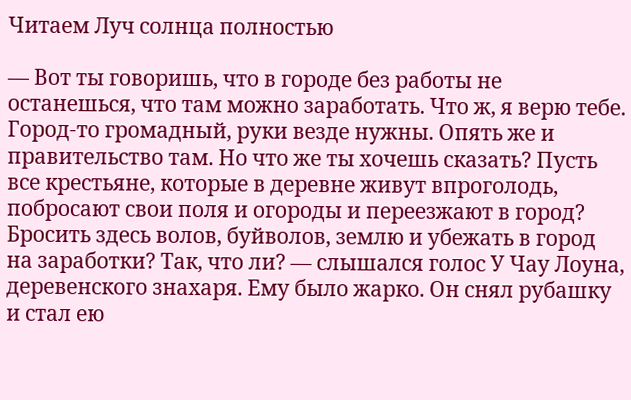Читаем Луч солнца полностью

— Вот ты говоришь, что в городе без работы не останешься, что там можно заработать. Что ж, я верю тебе. Город-то громадный, руки везде нужны. Опять же и правительство там. Но что же ты хочешь сказать? Пусть все крестьяне, которые в деревне живут впроголодь, побросают свои поля и огороды и переезжают в город? Бросить здесь волов, буйволов, землю и убежать в город на заработки? Так, что ли? — слышался голос У Чау Лоуна, деревенского знахаря. Ему было жарко. Он снял рубашку и стал ею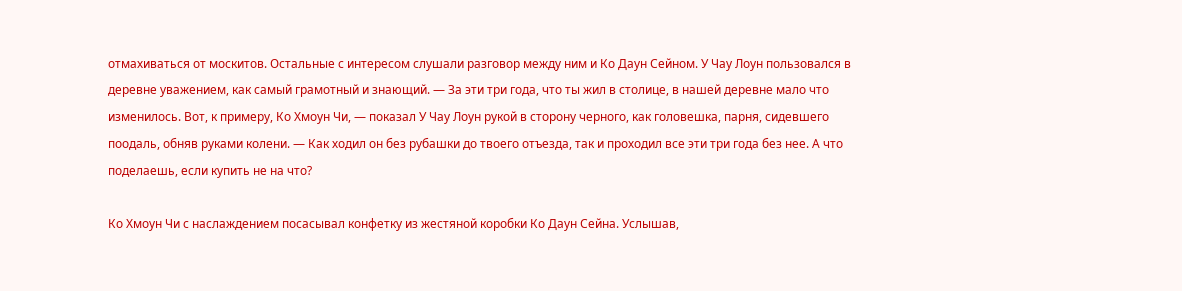отмахиваться от москитов. Остальные с интересом слушали разговор между ним и Ко Даун Сейном. У Чау Лоун пользовался в деревне уважением, как самый грамотный и знающий. — За эти три года, что ты жил в столице, в нашей деревне мало что изменилось. Вот, к примеру, Ко Хмоун Чи, — показал У Чау Лоун рукой в сторону черного, как головешка, парня, сидевшего поодаль, обняв руками колени. — Как ходил он без рубашки до твоего отъезда, так и проходил все эти три года без нее. А что поделаешь, если купить не на что?

Ко Хмоун Чи с наслаждением посасывал конфетку из жестяной коробки Ко Даун Сейна. Услышав,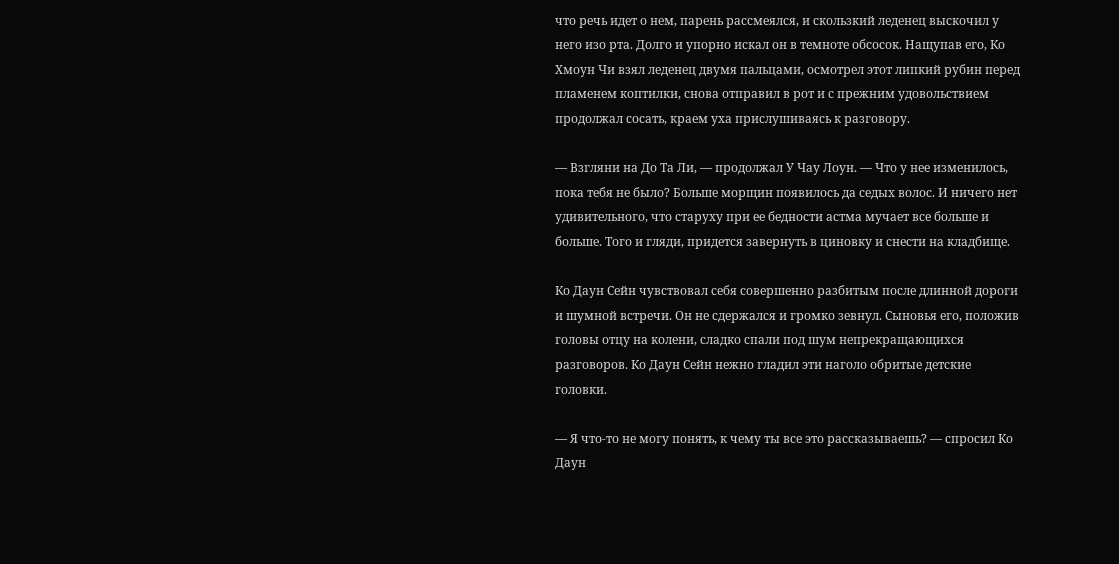что речь идет о нем, парень рассмеялся, и скользкий леденец выскочил у него изо рта. Долго и упорно искал он в темноте обсосок. Нащупав его, Ко Хмоун Чи взял леденец двумя пальцами, осмотрел этот липкий рубин перед пламенем коптилки, снова отправил в рот и с прежним удовольствием продолжал сосать, краем уха прислушиваясь к разговору.

— Взгляни на До Та Ли, — продолжал У Чау Лоун. — Что у нее изменилось, пока тебя не было? Больше морщин появилось да седых волос. И ничего нет удивительного, что старуху при ее бедности астма мучает все больше и больше. Того и гляди, придется завернуть в циновку и снести на кладбище.

Ко Даун Сейн чувствовал себя совершенно разбитым после длинной дороги и шумной встречи. Он не сдержался и громко зевнул. Сыновья его, положив головы отцу на колени, сладко спали под шум непрекращающихся разговоров. Ко Даун Сейн нежно гладил эти наголо обритые детские головки.

— Я что-то не могу понять, к чему ты все это рассказываешь? — спросил Ко Даун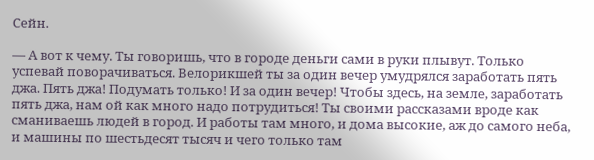Сейн.

— А вот к чему. Ты говоришь, что в городе деньги сами в руки плывут. Только успевай поворачиваться. Велорикшей ты за один вечер умудрялся заработать пять джа. Пять джа! Подумать только! И за один вечер! Чтобы здесь, на земле, заработать пять джа, нам ой как много надо потрудиться! Ты своими рассказами вроде как сманиваешь людей в город. И работы там много, и дома высокие, аж до самого неба, и машины по шестьдесят тысяч и чего только там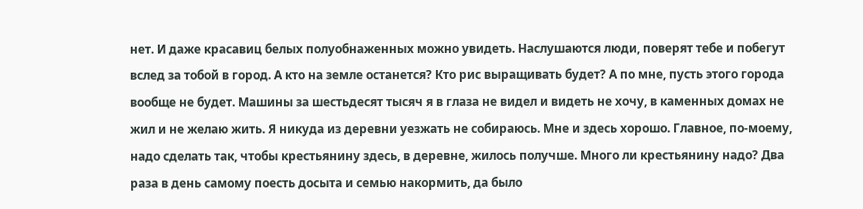нет. И даже красавиц белых полуобнаженных можно увидеть. Наслушаются люди, поверят тебе и побегут вслед за тобой в город. А кто на земле останется? Кто рис выращивать будет? А по мне, пусть этого города вообще не будет. Машины за шестьдесят тысяч я в глаза не видел и видеть не хочу, в каменных домах не жил и не желаю жить. Я никуда из деревни уезжать не собираюсь. Мне и здесь хорошо. Главное, по-моему, надо сделать так, чтобы крестьянину здесь, в деревне, жилось получше. Много ли крестьянину надо? Два раза в день самому поесть досыта и семью накормить, да было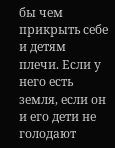бы чем прикрыть себе и детям плечи. Если у него есть земля, если он и его дети не голодают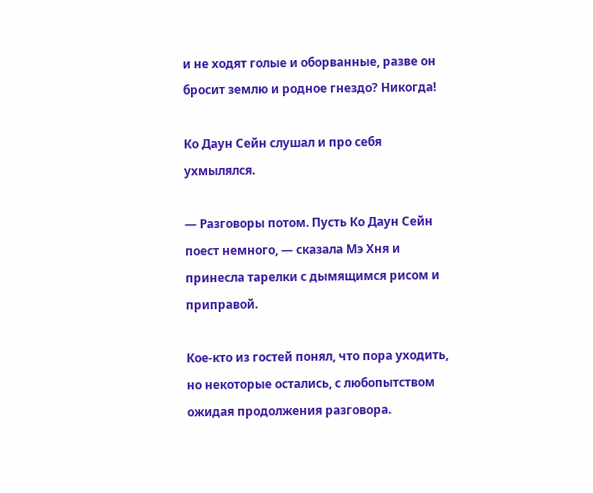и не ходят голые и оборванные, разве он бросит землю и родное гнездо? Никогда!

Ко Даун Сейн слушал и про себя ухмылялся.

— Разговоры потом. Пусть Ко Даун Сейн поест немного, — сказала Мэ Хня и принесла тарелки с дымящимся рисом и приправой.

Кое-кто из гостей понял, что пора уходить, но некоторые остались, с любопытством ожидая продолжения разговора.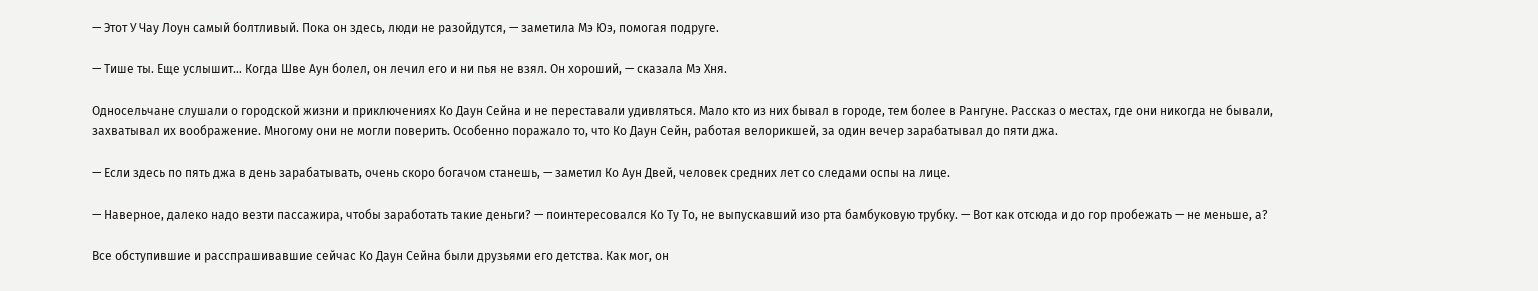— Этот У Чау Лоун самый болтливый. Пока он здесь, люди не разойдутся, — заметила Мэ Юэ, помогая подруге.

— Тише ты. Еще услышит… Когда Шве Аун болел, он лечил его и ни пья не взял. Он хороший, — сказала Мэ Хня.

Односельчане слушали о городской жизни и приключениях Ко Даун Сейна и не переставали удивляться. Мало кто из них бывал в городе, тем более в Рангуне. Рассказ о местах, где они никогда не бывали, захватывал их воображение. Многому они не могли поверить. Особенно поражало то, что Ко Даун Сейн, работая велорикшей, за один вечер зарабатывал до пяти джа.

— Если здесь по пять джа в день зарабатывать, очень скоро богачом станешь, — заметил Ко Аун Двей, человек средних лет со следами оспы на лице.

— Наверное, далеко надо везти пассажира, чтобы заработать такие деньги? — поинтересовался Ко Ту То, не выпускавший изо рта бамбуковую трубку. — Вот как отсюда и до гор пробежать — не меньше, а?

Все обступившие и расспрашивавшие сейчас Ко Даун Сейна были друзьями его детства. Как мог, он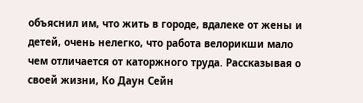объяснил им, что жить в городе, вдалеке от жены и детей, очень нелегко, что работа велорикши мало чем отличается от каторжного труда. Рассказывая о своей жизни, Ко Даун Сейн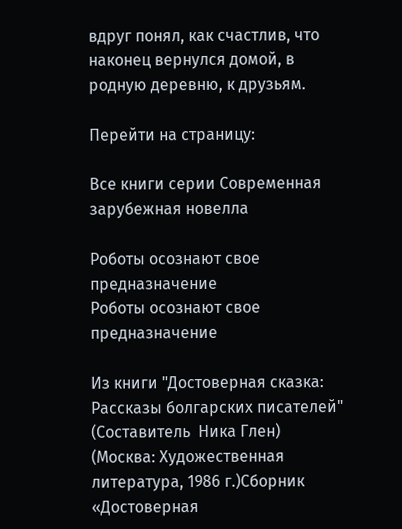вдруг понял, как счастлив, что наконец вернулся домой, в родную деревню, к друзьям.

Перейти на страницу:

Все книги серии Современная зарубежная новелла

Роботы осознают свое предназначение
Роботы осознают свое предназначение

Из книги "Достоверная сказка: Рассказы болгарских писателей" (Составитель  Ника Глен) (Москва: Художественная литература, 1986 г.)Сборник «Достоверная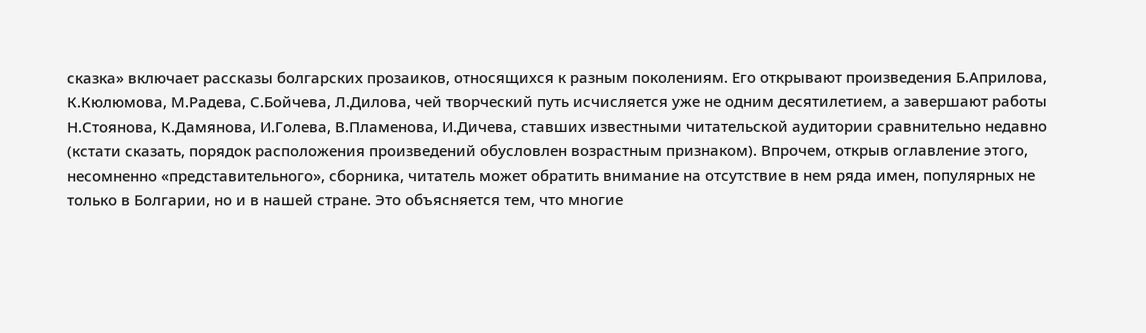сказка» включает рассказы болгарских прозаиков, относящихся к разным поколениям. Его открывают произведения Б.Априлова, К.Кюлюмова, М.Радева, С.Бойчева, Л.Дилова, чей творческий путь исчисляется уже не одним десятилетием, а завершают работы Н.Стоянова, К.Дамянова, И.Голева, В.Пламенова, И.Дичева, ставших известными читательской аудитории сравнительно недавно (кстати сказать, порядок расположения произведений обусловлен возрастным признаком). Впрочем, открыв оглавление этого, несомненно «представительного», сборника, читатель может обратить внимание на отсутствие в нем ряда имен, популярных не только в Болгарии, но и в нашей стране. Это объясняется тем, что многие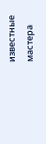известные мастера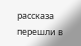рассказа перешли в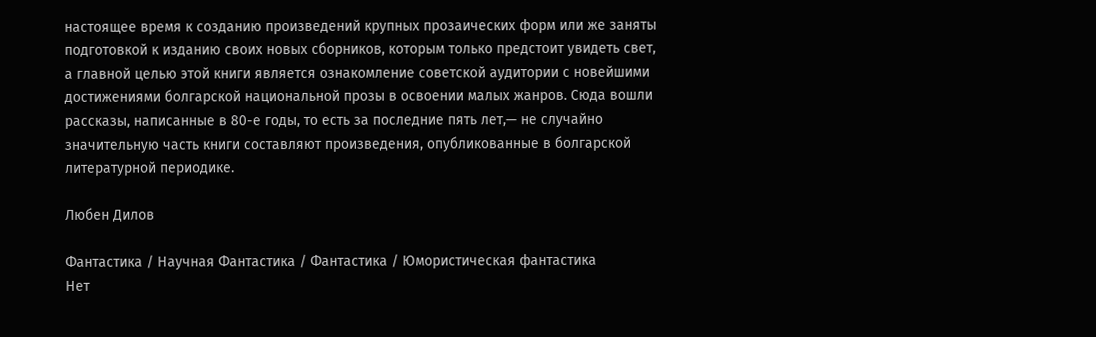настоящее время к созданию произведений крупных прозаических форм или же заняты подготовкой к изданию своих новых сборников, которым только предстоит увидеть свет, а главной целью этой книги является ознакомление советской аудитории с новейшими достижениями болгарской национальной прозы в освоении малых жанров. Сюда вошли рассказы, написанные в 80-е годы, то есть за последние пять лет,— не случайно значительную часть книги составляют произведения, опубликованные в болгарской литературной периодике.

Любен Дилов

Фантастика / Научная Фантастика / Фантастика / Юмористическая фантастика
Нет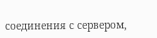соединения с сервером,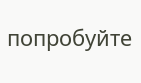попробуйте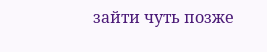зайти чуть позже